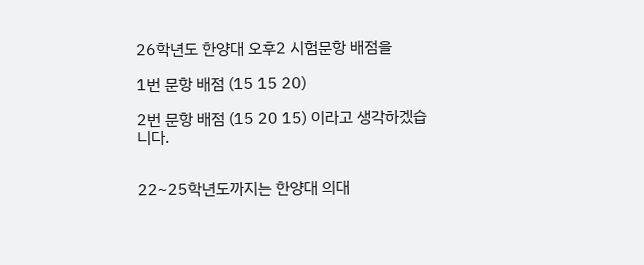26학년도 한양대 오후2 시험문항 배점을

1번 문항 배점 (15 15 20)

2번 문항 배점 (15 20 15) 이라고 생각하겠습니다.


22~25학년도까지는 한양대 의대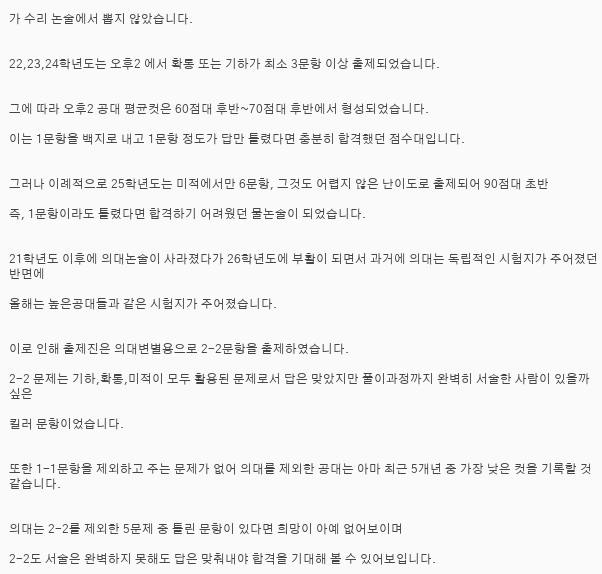가 수리 논술에서 뽑지 않았습니다.


22,23,24학년도는 오후2 에서 확통 또는 기하가 최소 3문항 이상 출제되었습니다.


그에 따라 오후2 공대 평균컷은 60점대 후반~70점대 후반에서 형성되었습니다.

이는 1문항을 백지로 내고 1문항 정도가 답만 틀렸다면 충분히 합격했던 점수대입니다.


그러나 이례적으로 25학년도는 미적에서만 6문항, 그것도 어렵지 않은 난이도로 출제되어 90점대 초반

즉, 1문항이라도 틀렸다면 합격하기 어려웠던 물논술이 되었습니다.


21학년도 이후에 의대논술이 사라졌다가 26학년도에 부활이 되면서 과거에 의대는 독립적인 시험지가 주어졌던 반면에

올해는 높은공대들과 같은 시험지가 주어졌습니다.


이로 인해 출제진은 의대변별용으로 2-2문항을 출제하였습니다.

2-2 문제는 기하,확통,미적이 모두 활용된 문제로서 답은 맞았지만 풀이과정까지 완벽히 서술한 사람이 있을까 싶은

킬러 문항이었습니다.


또한 1-1문항을 제외하고 주는 문제가 없어 의대를 제외한 공대는 아마 최근 5개년 중 가장 낮은 컷을 기록할 것 같습니다.


의대는 2-2를 제외한 5문제 중 틀린 문항이 있다면 희망이 아예 없어보이며

2-2도 서술은 완벽하지 못해도 답은 맞춰내야 합격을 기대해 볼 수 있어보입니다.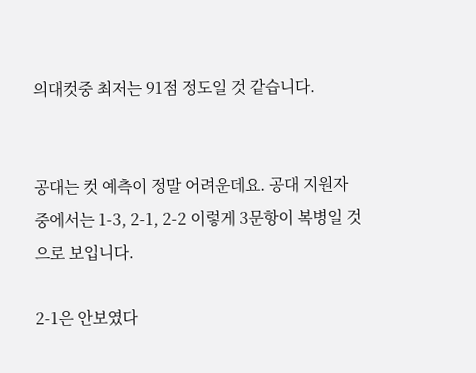의대컷중 최저는 91점 정도일 것 같습니다.


공대는 컷 예측이 정말 어려운데요. 공대 지원자 중에서는 1-3, 2-1, 2-2 이렇게 3문항이 복병일 것으로 보입니다.

2-1은 안보였다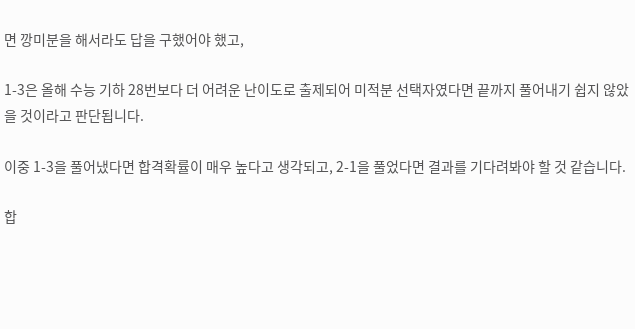면 깡미분을 해서라도 답을 구했어야 했고,

1-3은 올해 수능 기하 28번보다 더 어려운 난이도로 출제되어 미적분 선택자였다면 끝까지 풀어내기 쉽지 않았을 것이라고 판단됩니다.

이중 1-3을 풀어냈다면 합격확률이 매우 높다고 생각되고, 2-1을 풀었다면 결과를 기다려봐야 할 것 같습니다.

합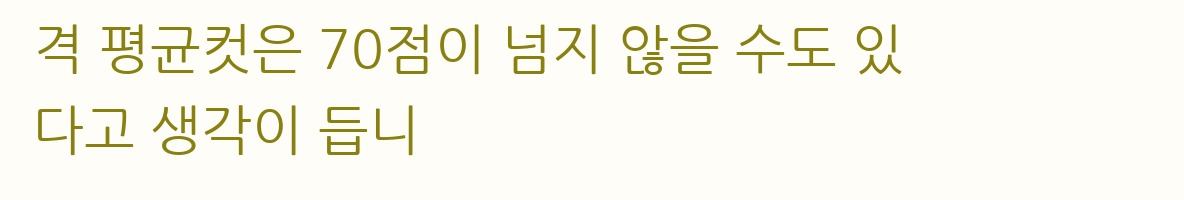격 평균컷은 70점이 넘지 않을 수도 있다고 생각이 듭니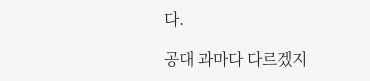다.

공대 과마다 다르겠지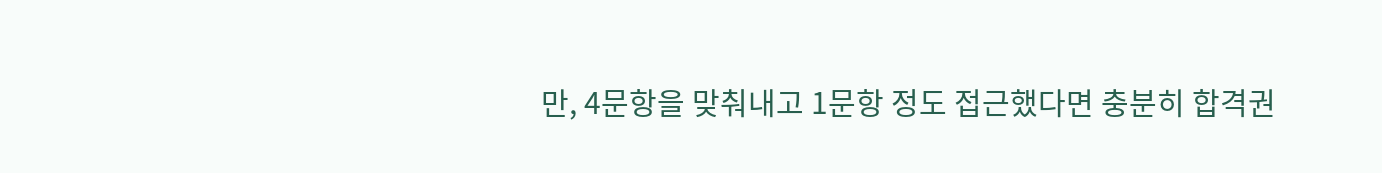만, 4문항을 맞춰내고 1문항 정도 접근했다면 충분히 합격권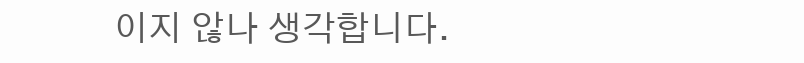이지 않나 생각합니다.